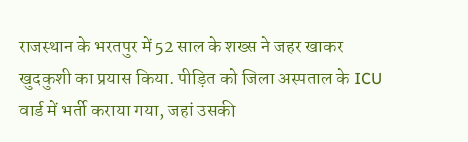राजस्थान के भरतपुर में 52 साल के शख्स ने जहर खाकर खुदकुशी का प्रयास किया. पीड़ित को जिला अस्पताल के ICU वार्ड में भर्ती कराया गया, जहां उसकी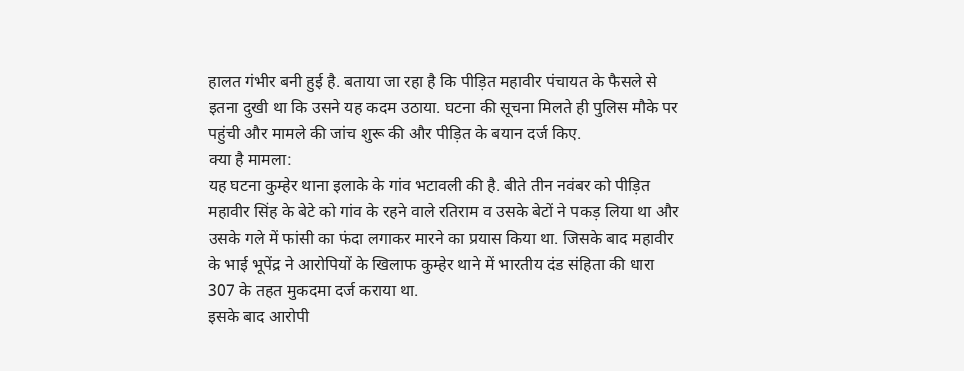हालत गंभीर बनी हुई है. बताया जा रहा है कि पीड़ित महावीर पंचायत के फैसले से इतना दुखी था कि उसने यह कदम उठाया. घटना की सूचना मिलते ही पुलिस मौके पर पहुंची और मामले की जांच शुरू की और पीड़ित के बयान दर्ज किए.
क्या है मामला:
यह घटना कुम्हेर थाना इलाके के गांव भटावली की है. बीते तीन नवंबर को पीड़ित महावीर सिंह के बेटे को गांव के रहने वाले रतिराम व उसके बेटों ने पकड़ लिया था और उसके गले में फांसी का फंदा लगाकर मारने का प्रयास किया था. जिसके बाद महावीर के भाई भूपेंद्र ने आरोपियों के खिलाफ कुम्हेर थाने में भारतीय दंड संहिता की धारा 307 के तहत मुकदमा दर्ज कराया था.
इसके बाद आरोपी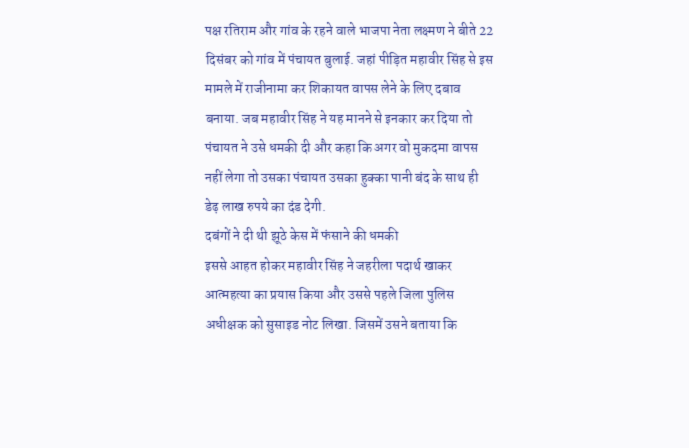पक्ष रतिराम और गांव के रहने वाले भाजपा नेता लक्ष्मण ने बीते 22 दिसंबर को गांव में पंचायत बुलाई. जहां पीड़ित महावीर सिंह से इस मामले में राजीनामा कर शिकायत वापस लेने के लिए दबाव बनाया. जब महावीर सिंह ने यह मानने से इनकार कर दिया तो पंचायत ने उसे धमकी दी और कहा कि अगर वो मुकदमा वापस नहीं लेगा तो उसका पंचायत उसका हुक्का पानी बंद के साथ ही डेढ़ लाख रुपये का दंड देगी.
दबंगों ने दी थी झूठे केस में फंसाने की धमकी
इससे आहत होकर महावीर सिंह ने जहरीला पदार्थ खाकर आत्महत्या का प्रयास किया और उससे पहले जिला पुलिस अधीक्षक को सुसाइड नोट लिखा. जिसमें उसने बताया कि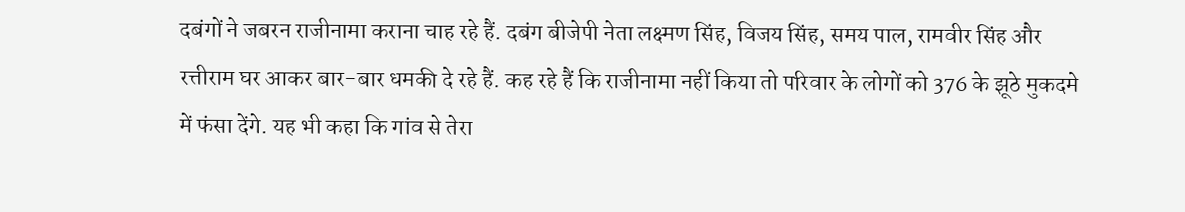दबंगों ने जबरन राजीनामा कराना चाह रहे हैं. दबंग बीजेपी नेता लक्ष्मण सिंह, विजय सिंह, समय पाल, रामवीर सिंह और रत्तीराम घर आकर बार-बार धमकी दे रहे हैं. कह रहे हैं कि राजीनामा नहीं किया तो परिवार के लोगों को 376 के झूठे मुकदमे में फंसा देंगे. यह भी कहा कि गांव से तेरा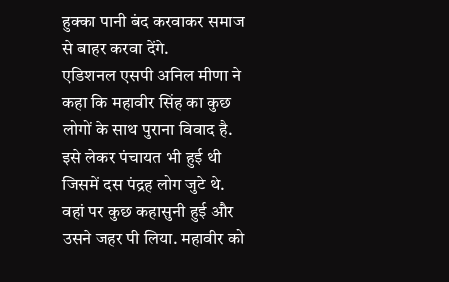हुक्का पानी बंद करवाकर समाज से बाहर करवा देंगे.
एडिशनल एसपी अनिल मीणा ने कहा कि महावीर सिंह का कुछ लोगों के साथ पुराना विवाद है. इसे लेकर पंचायत भी हुई थी जिसमें दस पंद्रह लोग जुटे थे. वहां पर कुछ कहासुनी हुई और उसने जहर पी लिया. महावीर को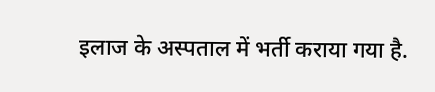इलाज के अस्पताल में भर्ती कराया गया है.